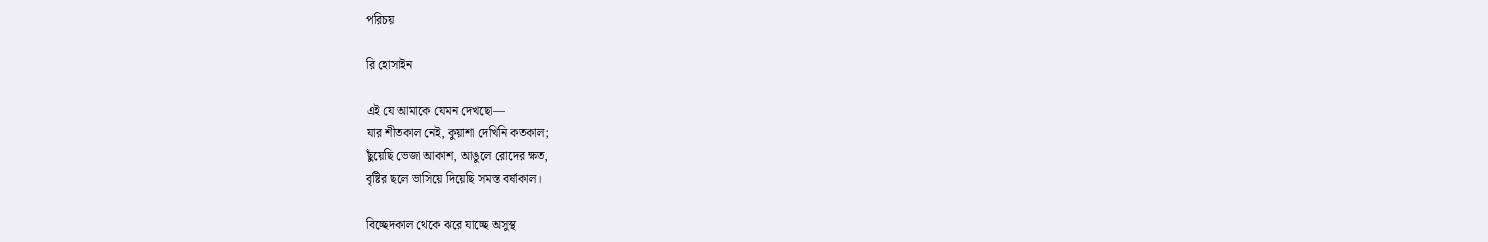পরিচয়

রি হোসাইন

এই যে আমাকে যেমন দেখছো—
যার শীতকাল নেই, কুয়াশা দেখিনি কতকাল;
ছুঁয়েছি ভেজা আকাশ, আঙুলে রোদের ক্ষত,
বৃষ্টির ছলে ভাসিয়ে দিয়েছি সমস্ত বর্ষাকাল।

বিচ্ছেদকাল থেকে ঝরে যাচ্ছে অসুস্থ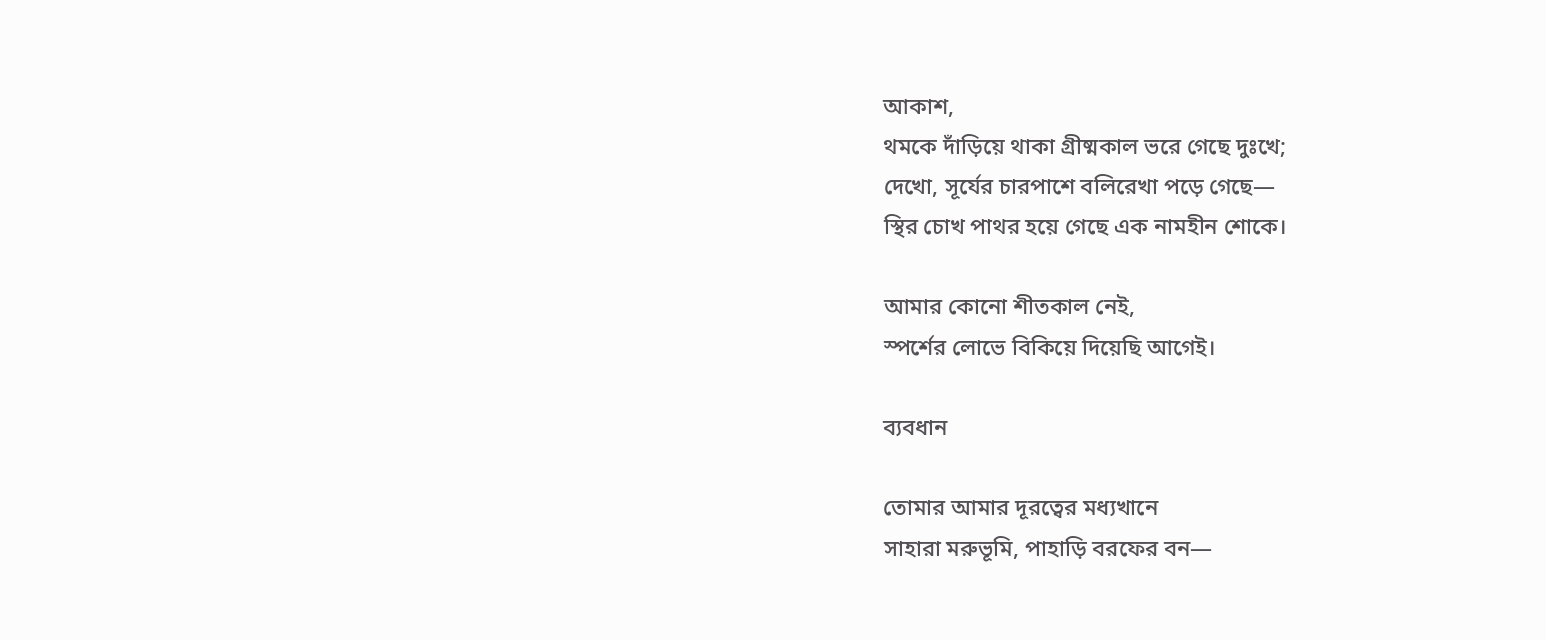আকাশ,
থমকে দাঁড়িয়ে থাকা গ্রীষ্মকাল ভরে গেছে দুঃখে;
দেখো, সূর্যের চারপাশে বলিরেখা পড়ে গেছে—
স্থির চোখ পাথর হয়ে গেছে এক নামহীন শোকে।

আমার কোনো শীতকাল নেই,
স্পর্শের লোভে বিকিয়ে দিয়েছি আগেই।

ব্যবধান

তোমার আমার দূরত্বের মধ্যখানে
সাহারা মরুভূমি, পাহাড়ি বরফের বন—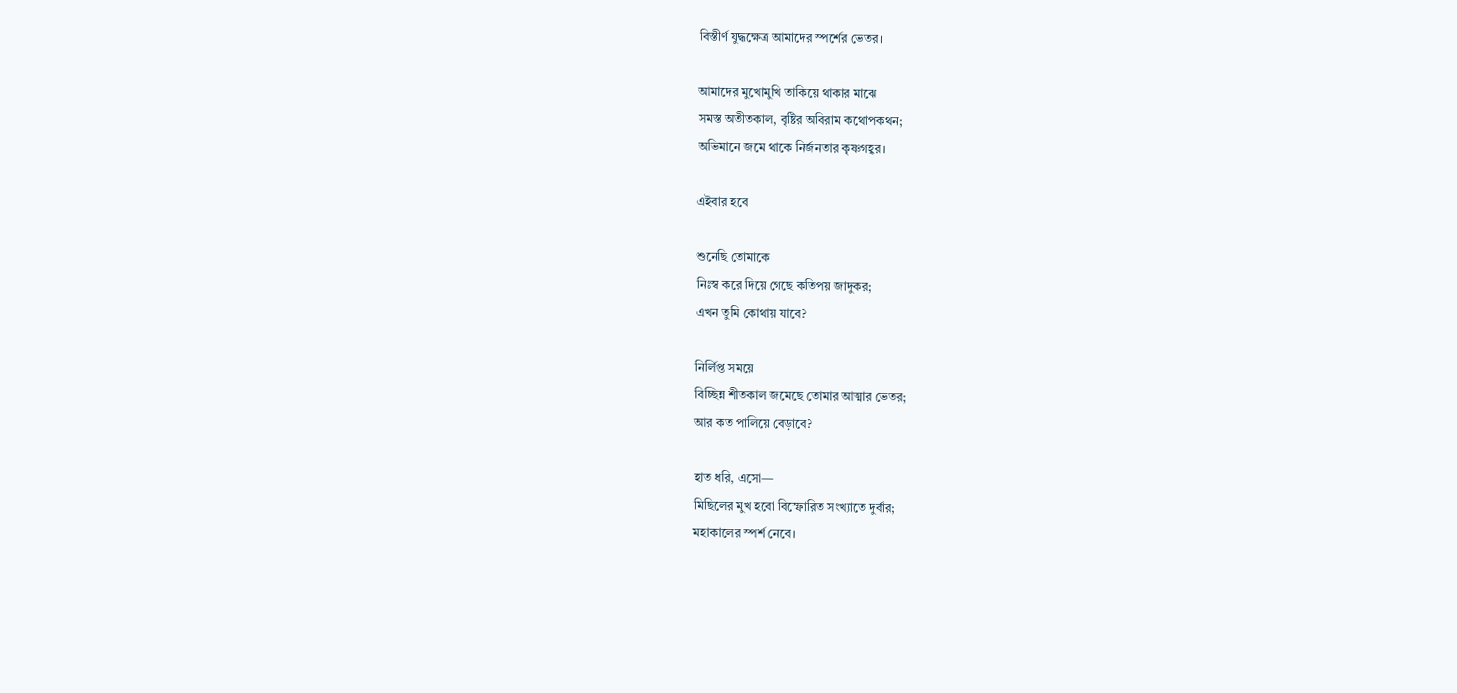বিস্তীর্ণ যুদ্ধক্ষেত্র আমাদের স্পর্শের ভেতর।

আমাদের মুখোমুখি তাকিয়ে থাকার মাঝে
সমস্ত অতীতকাল, বৃষ্টির অবিরাম কথোপকথন;
অভিমানে জমে থাকে নির্জনতার কৃষ্ণগহ্বর।

এইবার হবে

শুনেছি তোমাকে
নিঃস্ব করে দিয়ে গেছে কতিপয় জাদুকর;
এখন তুমি কোথায় যাবে?

নির্লিপ্ত সময়ে
বিচ্ছিন্ন শীতকাল জমেছে তোমার আত্মার ভেতর;
আর কত পালিয়ে বেড়াবে?

হাত ধরি, এসো—
মিছিলের মুখ হবো বিস্ফোরিত সংখ্যাতে দুর্বার;
মহাকালের স্পর্শ নেবে।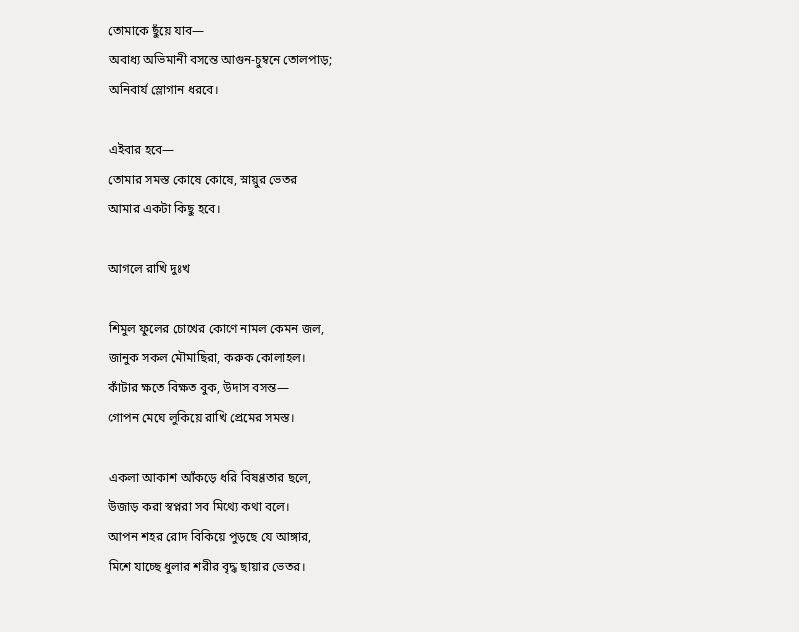তোমাকে ছুঁয়ে যাব—
অবাধ্য অভিমানী বসন্তে আগুন-চুম্বনে তোলপাড়;
অনিবার্য স্লোগান ধরবে।

এইবার হবে—
তোমার সমস্ত কোষে কোষে, স্নায়ুর ভেতর
আমার একটা কিছু হবে।

আগলে রাখি দুঃখ

শিমুল ফুলের চোখের কোণে নামল কেমন জল,
জানুক সকল মৌমাছিরা, করুক কোলাহল।
কাঁটার ক্ষতে বিক্ষত বুক, উদাস বসন্ত—
গোপন মেঘে লুকিয়ে রাখি প্রেমের সমস্ত।

একলা আকাশ আঁকড়ে ধরি বিষণ্ণতার ছলে,
উজাড় করা স্বপ্নরা সব মিথ্যে কথা বলে।
আপন শহর রোদ বিকিয়ে পুড়ছে যে আঙ্গার,
মিশে যাচ্ছে ধুলার শরীর বৃদ্ধ ছায়ার ভেতর।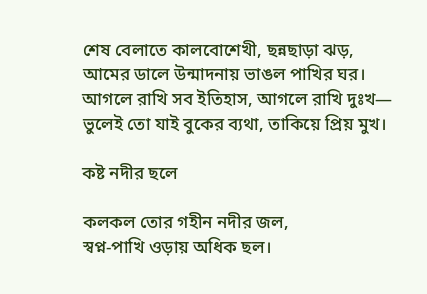শেষ বেলাতে কালবোশেখী, ছন্নছাড়া ঝড়,
আমের ডালে উন্মাদনায় ভাঙল পাখির ঘর।
আগলে রাখি সব ইতিহাস, আগলে রাখি দুঃখ—
ভুলেই তো যাই বুকের ব্যথা, তাকিয়ে প্রিয় মুখ।

কষ্ট নদীর ছলে

কলকল তোর গহীন নদীর জল,
স্বপ্ন-পাখি ওড়ায় অধিক ছল।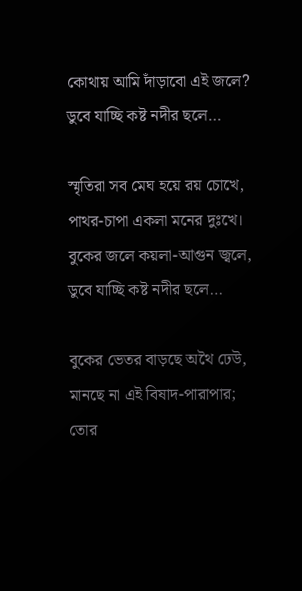কোথায় আমি দাঁড়াবো এই জলে?
ডুবে যাচ্ছি কষ্ট নদীর ছলে…

স্মৃতিরা সব মেঘ হয়ে রয় চোখে,
পাথর-চাপা একলা মনের দুঃখে।
বুকের জলে কয়লা-আগুন জ্বলে,
ডুবে যাচ্ছি কষ্ট নদীর ছলে…

বুকের ভেতর বাড়ছে অথৈ ঢেউ,
মানছে না এই বিষাদ-পারাপার;
তোর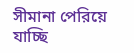সীমানা পেরিয়ে যাচ্ছি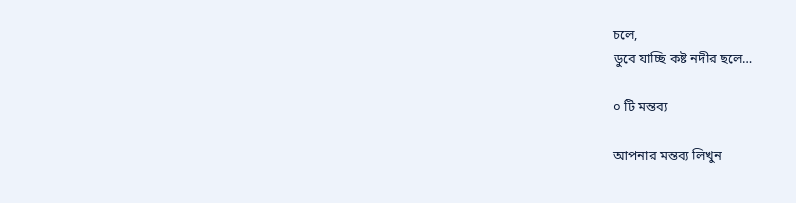চলে,
ডুবে যাচ্ছি কষ্ট নদীর ছলে…

০ টি মন্তব্য

আপনার মন্তব্য লিখুন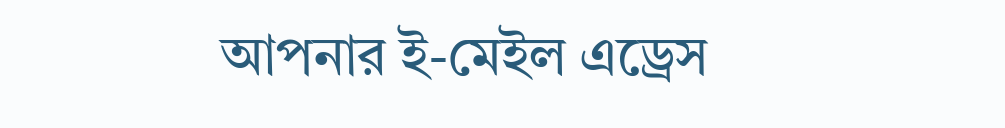আপনার ই-মেইল এড্রেস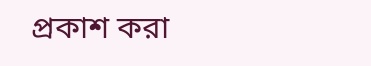প্রকাশ করা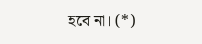হবে না। (*)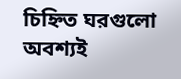চিহ্নিত ঘরগুলো অবশ্যই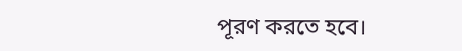পূরণ করতে হবে।